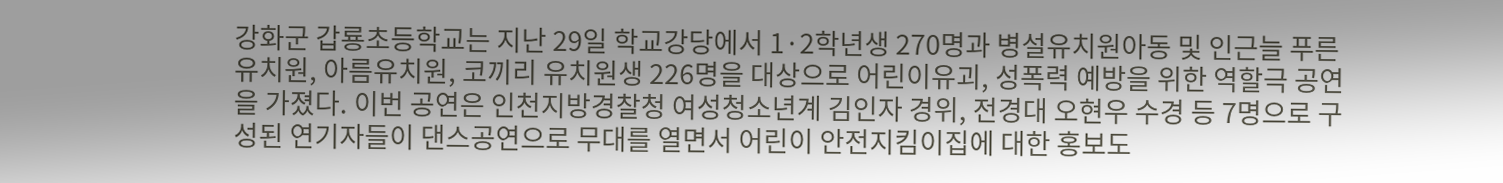강화군 갑룡초등학교는 지난 29일 학교강당에서 1·2학년생 270명과 병설유치원아동 및 인근늘 푸른 유치원, 아름유치원, 코끼리 유치원생 226명을 대상으로 어린이유괴, 성폭력 예방을 위한 역할극 공연을 가졌다. 이번 공연은 인천지방경찰청 여성청소년계 김인자 경위, 전경대 오현우 수경 등 7명으로 구성된 연기자들이 댄스공연으로 무대를 열면서 어린이 안전지킴이집에 대한 홍보도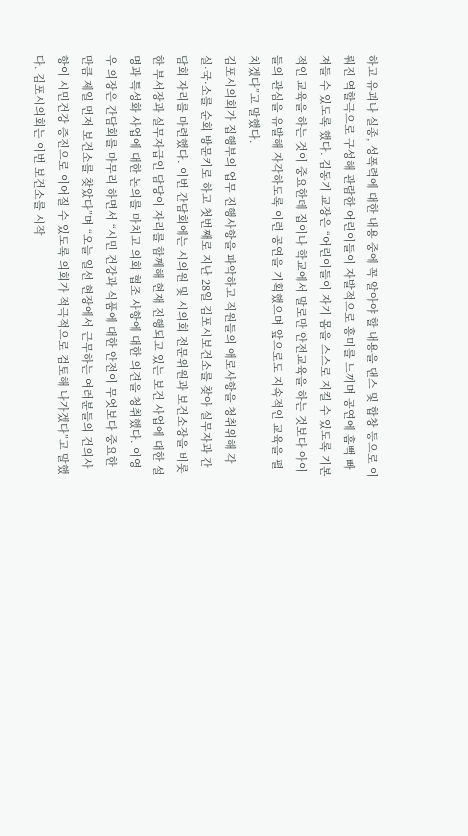하고 유괴나 실종, 성폭력에 대한 내용 중에 꼭 알아야 할 내용을 댄스 및 합창 등으로 이뤄진 역할극으로 구성해 관람한 어린이들이 자발적으로 흥미를 느끼며 공연에 흠뻑 빠져들 수 있도록 했다. 김동기 교장은 “어린이들이 자기 몸을 스스로 지킬 수 있도록 기본적인 교육을 하는 것이 중요한데 집이나 학교에서 말로만 안전교육을 하는 것보다 아이들의 관심을 유발해 자각하도록 이런 공연을 기획했으며 앞으로도 지속적인 교육을 펼치겠다”고 말했다.
김포시의회가 집행부의 업무 진행사항을 파악하고 직원들의 애로사항을 청취위해 각 실·국·소를 순회 방문키로 하고 첫번째로 지난 28일 김포시보건소를 찾아 실무자과 간담회 자리를 마련했다. 이번 간담회에는 시의원 및 시의회 전문위원과 보건소장을 비롯한 부서장과 실무자급인 담당이 자리를 함께해 현재 진행되고 있는 보건 사업에 대한 설명과 특성화 사업에 대한 논의를 마치고 의회 협조 사항에 대한 의견을 청취했다. 이영우 의장은 간담회를 마무리 하면서 “시민 건강과 식품에 대한 안전이 무엇보다 중요한 만큼 제일 먼저 보건소를 찾았다”며 “오늘 일선 현장에서 근무하는 여러분들의 건의사항이 시민건강 증진으로 이어질 수 있도록 의회가 적극적으로 검토해 나가겠다”고 말했다. 김포시의회는 이번 보건소를 시작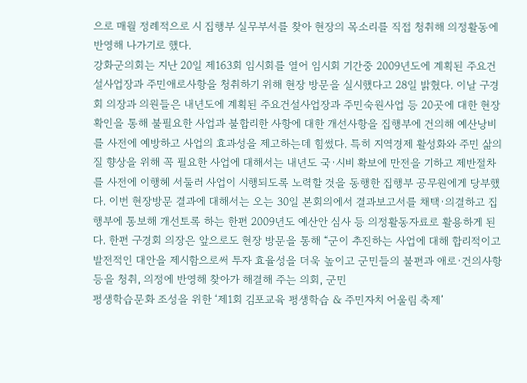으로 매월 정례적으로 시 집행부 실무부서를 찾아 현장의 목소리를 직접 청취해 의정활동에 반영해 나가기로 했다.
강화군의회는 지난 20일 제163회 임시회를 열어 임시회 기간중 2009년도에 계획된 주요건설사업장과 주민애로사항을 청취하기 위해 현장 방문을 실시했다고 28일 밝혔다. 이날 구경회 의장과 의원들은 내년도에 계획된 주요건설사업장과 주민숙원사업 등 20곳에 대한 현장 확인을 통해 불필요한 사업과 불합리한 사항에 대한 개선사항을 집행부에 건의해 예산낭비를 사전에 예방하고 사업의 효과성을 제고하는데 힘썼다. 특히 지역경제 활성화와 주민 삶의 질 향상을 위해 꼭 필요한 사업에 대해서는 내년도 국·시비 확보에 만전을 기하고 제반절차를 사전에 이행헤 서둘러 사업이 시행되도록 노력할 것을 동행한 집행부 공무원에게 당부했다. 이번 현장방문 결과에 대해서는 오는 30일 본회의에서 결과보고서를 채택·의결하고 집행부에 통보해 개선토록 하는 한편 2009년도 예산안 심사 등 의정활동자료로 활용하게 된다. 한편 구경회 의장은 앞으로도 현장 방문을 통해 “군이 추진하는 사업에 대해 합리적이고 발전적인 대안을 제시함으로써 투자 효율성을 더욱 높이고 군민들의 불편과 애로·건의사항 등을 청취, 의정에 반영해 찾아가 해결해 주는 의회, 군민
평생학습문화 조성을 위한 ‘제1회 김포교육 평생학습 & 주민자치 어울림 축제’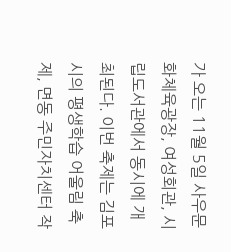가 오는 11월 5일 사우문화체육광장, 여성회관, 시립도서관에서 동시에 개최된다. 이번 축제는 김포시의 평생학습 어울림 축제, 면동 주민자치센터 작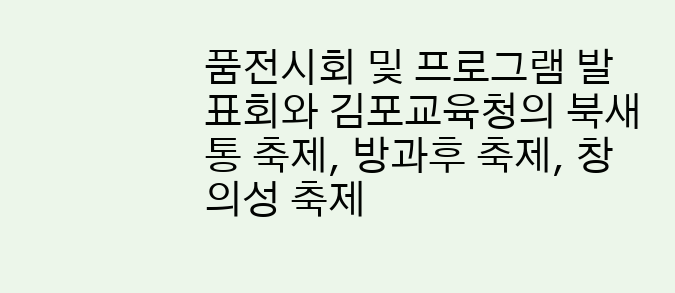품전시회 및 프로그램 발표회와 김포교육청의 북새통 축제, 방과후 축제, 창의성 축제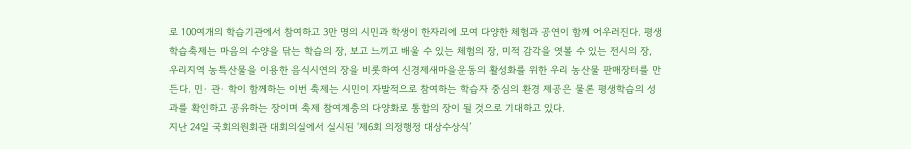로 100여개의 학습기관에서 참여하고 3만 명의 시민과 학생이 한자리에 모여 다양한 체험과 공연이 함께 어우러진다. 평생학습축제는 마음의 수양을 닦는 학습의 장, 보고 느끼고 배울 수 있는 체험의 장, 미적 감각을 엿볼 수 있는 전시의 장, 우리지역 농특산물을 이용한 음식시연의 장을 비롯하여 신경제새마을운동의 활성화를 위한 우리 농산물 판매장터를 만든다. 민· 관· 학이 함께하는 이번 축제는 시민이 자발적으로 참여하는 학습자 중심의 환경 제공은 물론 평생학습의 성과를 확인하고 공유하는 장이며 축제 참여계층의 다양화로 통합의 장이 될 것으로 기대하고 있다.
지난 24일 국회의원회관 대회의실에서 실시된 ‘제6회 의정행정 대상수상식’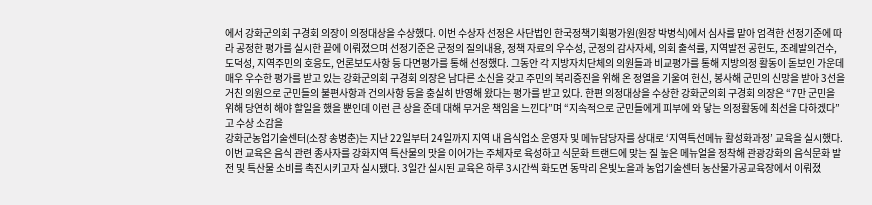에서 강화군의회 구경회 의장이 의정대상을 수상했다. 이번 수상자 선정은 사단법인 한국정책기획평가원(원장 박병식)에서 심사를 맡아 엄격한 선정기준에 따라 공정한 평가를 실시한 끝에 이뤄졌으며 선정기준은 군정의 질의내용, 정책 자료의 우수성, 군정의 감사자세, 의회 출석률, 지역발전 공헌도, 조례발의건수, 도덕성, 지역주민의 호응도, 언론보도사항 등 다면평가를 통해 선정했다. 그동안 각 지방자치단체의 의원들과 비교평가를 통해 지방의정 활동이 돋보인 가운데 매우 우수한 평가를 받고 있는 강화군의회 구경회 의장은 남다른 소신을 갖고 주민의 복리증진을 위해 온 정열을 기울여 헌신, 봉사해 군민의 신망을 받아 3선을 거친 의원으로 군민들의 불편사항과 건의사항 등을 충실히 반영해 왔다는 평가를 받고 있다. 한편 의정대상을 수상한 강화군의회 구경회 의장은 “7만 군민을 위해 당연히 해야 할일을 했을 뿐인데 이런 큰 상을 준데 대해 무거운 책임을 느낀다”며 “지속적으로 군민들에게 피부에 와 닿는 의정활동에 최선을 다하겠다”고 수상 소감을
강화군농업기술센터(소장 송병춘)는 지난 22일부터 24일까지 지역 내 음식업소 운영자 및 메뉴담당자를 상대로 ‘지역특선메뉴 활성화과정’ 교육을 실시했다. 이번 교육은 음식 관련 종사자를 강화지역 특산물의 맛을 이어가는 주체자로 육성하고 식문화 트랜드에 맞는 질 높은 메뉴얼을 정착해 관광강화의 음식문화 발전 및 특산물 소비를 촉진시키고자 실시됐다. 3일간 실시된 교육은 하루 3시간씩 화도면 동막리 은빛노을과 농업기술센터 농산물가공교육장에서 이뤄졌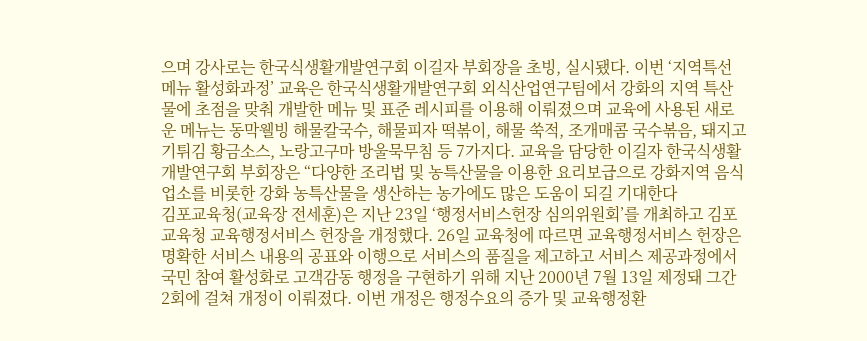으며 강사로는 한국식생활개발연구회 이길자 부회장을 초빙, 실시됐다. 이번 ‘지역특선메뉴 활성화과정’ 교육은 한국식생활개발연구회 외식산업연구팀에서 강화의 지역 특산물에 초점을 맞춰 개발한 메뉴 및 표준 레시피를 이용해 이뤄졌으며 교육에 사용된 새로운 메뉴는 동막웰빙 해물칼국수, 해물피자 떡볶이, 해물 쑥적, 조개매콤 국수볶음, 돼지고기튀김 황금소스, 노랑고구마 방울묵무침 등 7가지다. 교육을 담당한 이길자 한국식생활개발연구회 부회장은 “다양한 조리법 및 농특산물을 이용한 요리보급으로 강화지역 음식업소를 비롯한 강화 농특산물을 생산하는 농가에도 많은 도움이 되길 기대한다
김포교육청(교육장 전세훈)은 지난 23일 ‘행정서비스헌장 심의위원회’를 개최하고 김포교육청 교육행정서비스 헌장을 개정했다. 26일 교육청에 따르면 교육행정서비스 헌장은 명확한 서비스 내용의 공표와 이행으로 서비스의 품질을 제고하고 서비스 제공과정에서 국민 참여 활성화로 고객감동 행정을 구현하기 위해 지난 2000년 7월 13일 제정돼 그간 2회에 걸쳐 개정이 이뤄졌다. 이번 개정은 행정수요의 증가 및 교육행정환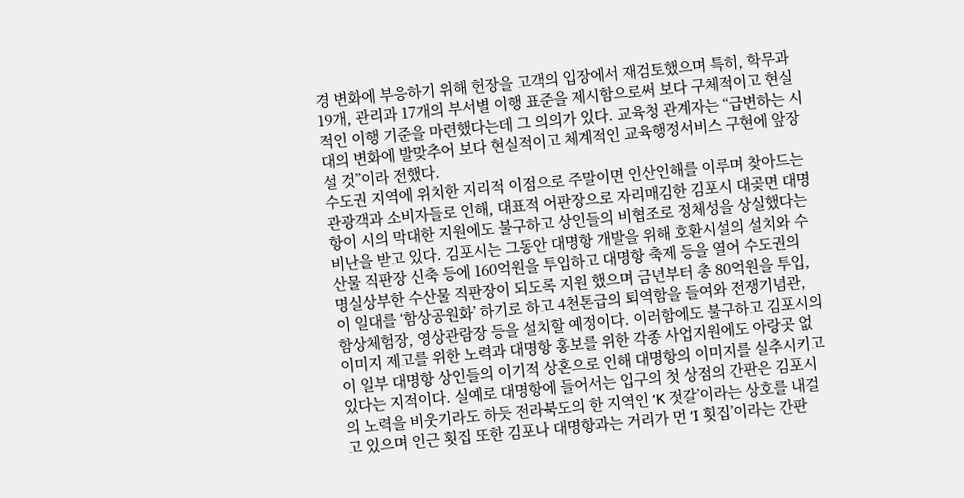경 변화에 부응하기 위해 헌장을 고객의 입장에서 재검토했으며 특히, 학무과 19개, 관리과 17개의 부서별 이행 표준을 제시함으로써 보다 구체적이고 현실적인 이행 기준을 마련했다는데 그 의의가 있다. 교육청 관계자는 “급변하는 시대의 변화에 발맞추어 보다 현실적이고 체계적인 교육행정서비스 구현에 앞장 설 것”이라 전했다.
수도권 지역에 위치한 지리적 이점으로 주말이면 인산인해를 이루며 찾아드는 관광객과 소비자들로 인해, 대표적 어판장으로 자리매김한 김포시 대곶면 대명항이 시의 막대한 지원에도 불구하고 상인들의 비협조로 정체성을 상실했다는 비난을 받고 있다. 김포시는 그동안 대명항 개발을 위해 호환시설의 설치와 수산물 직판장 신축 등에 160억원을 투입하고 대명항 축제 등을 열어 수도권의 명실상부한 수산물 직판장이 되도록 지원 했으며 금년부터 총 80억원을 투입, 이 일대를 ‘함상공원화’ 하기로 하고 4천톤급의 퇴역함을 들여와 전쟁기념관, 함상체험장, 영상관람장 등을 설치할 예정이다. 이러함에도 불구하고 김포시의 이미지 제고를 위한 노력과 대명항 홍보를 위한 각종 사업지원에도 아랑곳 없이 일부 대명항 상인들의 이기적 상혼으로 인해 대명항의 이미지를 실추시키고 있다는 지적이다. 실예로 대명항에 들어서는 입구의 첫 상점의 간판은 김포시의 노력을 비웃기라도 하듯 전라북도의 한 지역인 ‘K 젓갈’이라는 상호를 내걸고 있으며 인근 횟집 또한 김포나 대명항과는 거리가 먼 ‘I 횟집’이라는 간판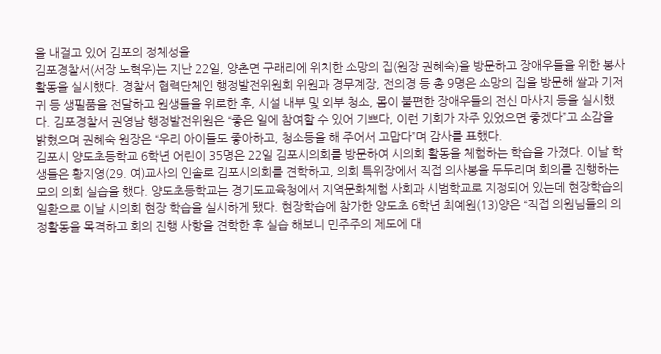을 내걸고 있어 김포의 정체성을
김포경찰서(서장 노혁우)는 지난 22일, 양촌면 구래리에 위치한 소망의 집(원장 권혜숙)을 방문하고 장애우들을 위한 봉사활동을 실시했다. 경찰서 협력단체인 행정발전위원회 위원과 경무계장, 전의경 등 총 9명은 소망의 집을 방문해 쌀과 기저귀 등 생필품을 전달하고 원생들을 위로한 후, 시설 내부 및 외부 청소, 몸이 불편한 장애우들의 전신 마사지 등을 실시했다. 김포경찰서 권영남 행정발전위원은 “좋은 일에 참여할 수 있어 기쁘다, 이런 기회가 자주 있었으면 좋겠다”고 소감을 밝혔으며 권혜숙 원장은 “우리 아이들도 좋아하고, 청소등을 해 주어서 고맙다”며 감사를 표했다.
김포시 양도초등학교 6학년 어린이 35명은 22일 김포시의회를 방문하여 시의회 활동을 체험하는 학습을 가졌다. 이날 학생들은 황지영(29. 여)교사의 인솔로 김포시의회를 견학하고, 의회 특위장에서 직접 의사봉을 두두리며 회의를 진행하는 모의 의회 실습을 했다. 양도초등학교는 경기도교육청에서 지역문화체험 사회과 시범학교로 지정되어 있는데 현장학습의 일환으로 이날 시의회 현장 학습을 실시하게 됐다. 현장학습에 참가한 양도초 6학년 최예원(13)양은 “직접 의원님들의 의정활동을 목격하고 회의 진행 사항을 견학한 후 실습 해보니 민주주의 제도에 대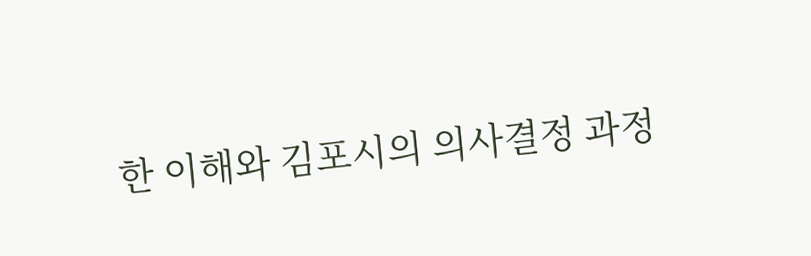한 이해와 김포시의 의사결정 과정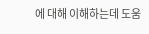에 대해 이해하는데 도움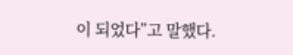이 되었다”고 말했다.